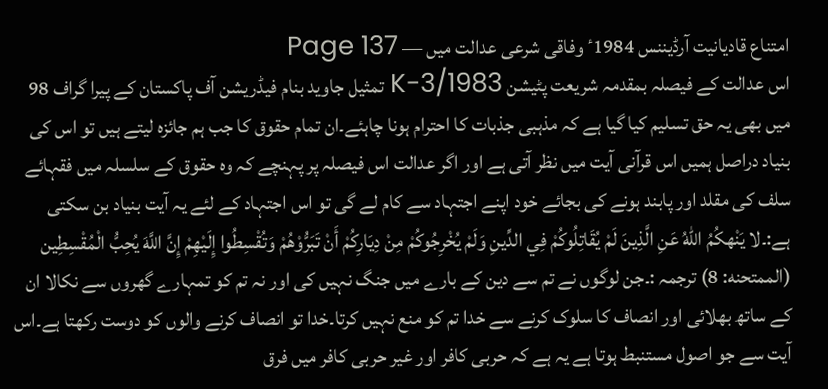امتناع قادیانیت آرڈیننس 1984ٴ وفاقی شرعی عدالت میں — Page 137
اس عدالت کے فیصلہ بمقدمہ شریعت پٹیشن 3/1983-K تمثیل جاوید بنام فیڈریشن آف پاکستان کے پیرا گراف 98 میں بھی یہ حق تسلیم کیا گیا ہے کہ مذہبی جذبات کا احترام ہونا چاہئے۔ان تمام حقوق کا جب ہم جائزہ لیتے ہیں تو اس کی بنیاد دراصل ہمیں اس قرآنی آیت میں نظر آتی ہے اور اگر عدالت اس فیصلہ پر پہنچے کہ وہ حقوق کے سلسلہ میں فقہائے سلف کی مقلد اور پابند ہونے کی بجائے خود اپنے اجتہاد سے کام لے گی تو اس اجتہاد کے لئے یہ آیت بنیاد بن سکتی ہے:۔لا يَنْهكُمُ اللهُ عَنِ الَّذِينَ لَمْ يُقَاتِلُوكُمْ فِي الدِّينِ وَلَمْ يُخْرِجُوكُمْ مِنْ دِيَارِكُمْ أَنْ تَبَرُّوْهُمْ وَتُقْسِطُوا إِلَيْهِمْ إِنَّ اللَّهَ يُحِبُّ الْمُقْسِطِين (الممتحنه: 8) ترجمہ :۔جن لوگوں نے تم سے دین کے بارے میں جنگ نہیں کی اور نہ تم کو تمہارے گھروں سے نکالا ان کے ساتھ بھلائی اور انصاف کا سلوک کرنے سے خدا تم کو منع نہیں کرتا۔خدا تو انصاف کرنے والوں کو دوست رکھتا ہے۔اس آیت سے جو اصول مستنبط ہوتا ہے یہ ہے کہ حربی کافر اور غیر حربی کافر میں فرق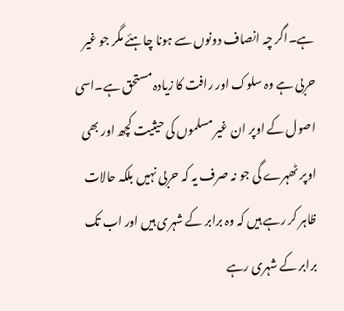ہے۔اگر چہ انصاف دونوں سے ہونا چاہئے مگر جو غیر حربی ہے وہ سلوک اور رافت کا زیادہ مستحق ہے۔اسی اصول کے اوپر ان غیر مسلموں کی حیثیت کچھ اور بھی اوپر ٹھہرے گی جو نہ صرف یہ کہ حربی نہیں بلکہ حالات ظاہر کر رہے ہیں کہ وہ برابر کے شہری ہیں اور اب تک برابر کے شہری رہے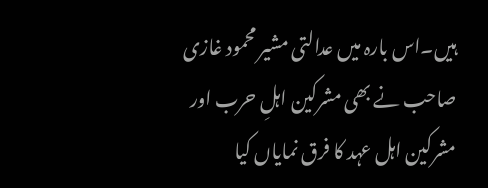ہیں۔اس بارہ میں عدالتی مشیر محمود غازی صاحب نے بھی مشرکین اہلِ حرب اور مشرکین اہل عہد کا فرق نمایاں کیا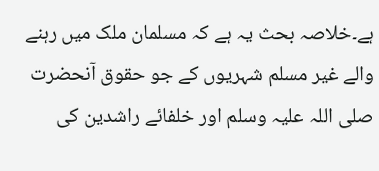ہے۔خلاصہ بحث یہ ہے کہ مسلمان ملک میں رہنے والے غیر مسلم شہریوں کے جو حقوق آنحضرت صلی اللہ علیہ وسلم اور خلفائے راشدین کی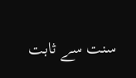سنت سے ثابت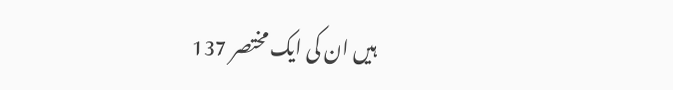ہیں ان کی ایک مختصر 137